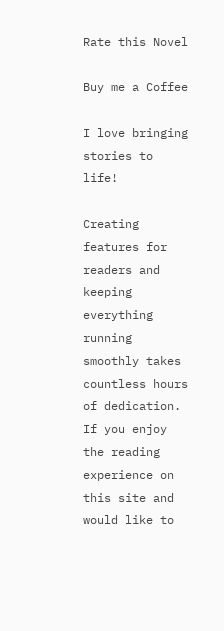Rate this Novel

Buy me a Coffee

I love bringing stories to life!

Creating features for readers and keeping everything running smoothly takes countless hours of dedication. If you enjoy the reading experience on this site and would like to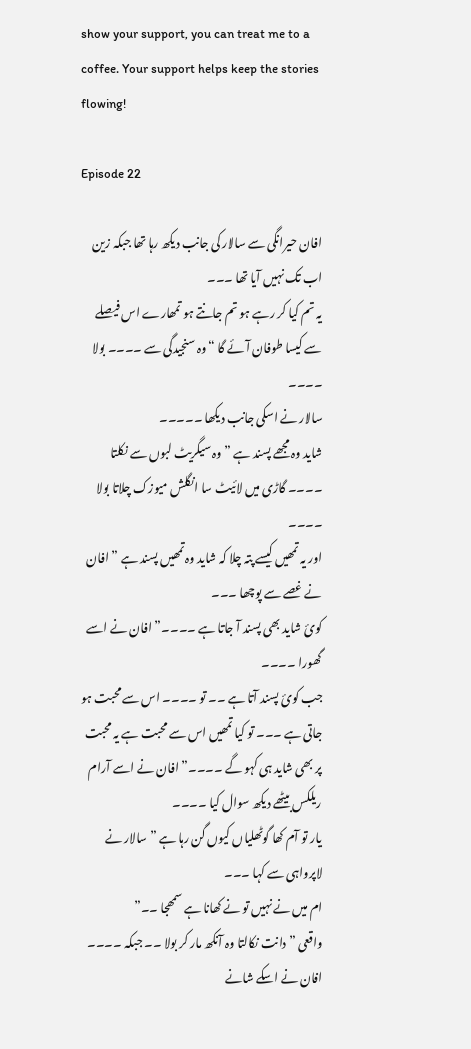show your support, you can treat me to a coffee. Your support helps keep the stories flowing!

Episode 22

افان حیرانگی سے سالار کی جانب دیکھ رہا تھا جبکہ زین اب تک نہیں آیا تھا ۔۔۔
یہ تم کیا کر رہے ہو تم جانتے ہو تمھارے اس فیصلے سے کیسا طوفان آئے گا “وہ سنجیدگی سے ۔۔۔۔ بولا ۔۔۔۔
سالار نے اسکی جانب دیکھا ۔۔۔۔۔
شاید وہ مجھے پسند ہے ” وہ سیگریٹ لبوں سے نکلتا ۔۔۔۔ گاڑی میں لائیٹ سا انگلش میوزک چلاتا بولا ۔۔۔۔
اور یہ تمھیں کیسے پتہ چلا کہ شاید وہ تمھیں پسند ہے ” افان نے غصے سے پوچھا ۔۔۔
کوئ شاید بھی پسند آ جاتا ہے ۔۔۔۔” افان نے اسے گھورا ۔۔۔۔
جب کوئ پسند آتا ہے ۔۔ تو ۔۔۔۔ اس سے محبت ہو جاتی ہے ۔۔۔ تو کیا تمھیں اس سے محبت ہے یہ محبت پر بھی شاید ہی کہو گے ۔۔۔۔” افان نے اسے آرام ریلکس بیٹھے دیکھ سوال کیا ۔۔۔۔
یار تو آم کھا گوٹھلیاں کیوں گن رہا ہے ” سالار نے لاپرواہی سے کہا ۔۔۔
ام میں نے نہیں تو نے کھانا ہے سمھجا ۔۔”
واقعی ” دانت نکالتا وہ آنکھ مار کر بولا ۔۔ جبکہ ۔۔۔۔ افان نے اسکے شانے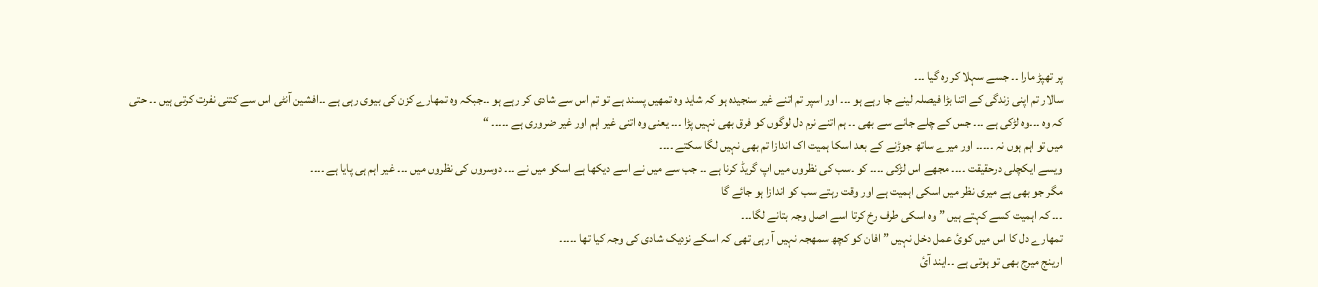پر تھپڑ مارا ۔۔ جسے سہلا کر رہ گیا ۔۔۔
سالار تم اپنی زندگی کے اتنا بڑا فیصلہ لینے جا رہے ہو ۔۔۔ اور اسپر تم اتنے غیر سنجیدہ ہو کہ شاید وہ تمھیں پسند ہے تو تم اس سے شادی کر رہے ہو ۔۔جبکہ وہ تمھارے کزن کی بیوی رہی ہے ۔۔افشین آنٹی اس سے کتنی نفرت کرتی ہیں ۔۔ حتی کہ وہ ۔۔۔وہ لڑکی ہے ۔۔۔ جس کے چلے جانے سے بھی ۔۔ ہم اتنے نرم دل لوگوں کو فرق بھی نہیں پڑا ۔۔۔ یعنی وہ اتنی غیر اہم اور غیر ضروری ہے ۔۔۔۔۔ “
میں تو اہم ہوں نہ ۔۔۔۔۔ اور میرے ساتھ جوڑنے کے بعد اسکا ہمیت اک اندازا تم بھی نہیں لگا سکتے ۔۔۔۔
ویسے ایکچلی درحقیقت ۔۔۔۔ مجھے اس لڑکی ۔۔۔۔ کو ۔سب کی نظروں میں اپ گریڈ کرنا ہے ۔۔ جب سے میں نے اسے دیکھا ہے اسکو میں نے ۔۔۔ دوسروں کی نظروں میں ۔۔۔ غیر اہم ہی پایا ہے ۔۔۔۔
مگر جو بھی ہے میری نظر میں اسکی اہمیت ہے اور وقت رہتے سب کو اندازا ہو جائے گا
۔۔۔ کہ اہمیت کسے کہتے ہیں ” وہ اسکی طرف رخ کرتا اسے اصل وجہ بتانے لگا۔۔۔
تمھارے دل کا اس میں کوئ عمل دخل نہیں ” افان کو کچھ سمھجہ نہیں آ رہی تھی کہ اسکے نزدیک شادی کی وجہ کیا تھا ۔۔۔۔۔
ارینج میرج بھی تو ہوتی ہے ۔۔ایند آئ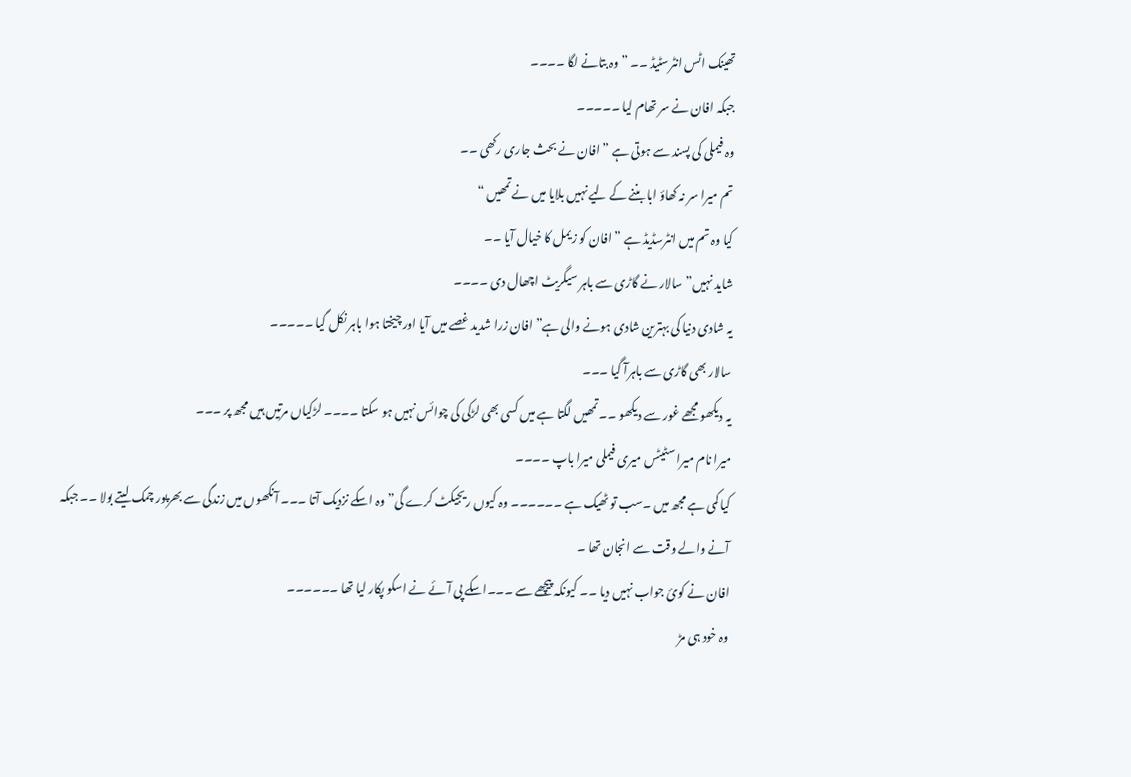تھینک اٹس انٹرسٹیڈ ۔۔ ” وہ بتانے لگا ۔۔۔۔
جبکہ افان نے سر تھام لیا ۔۔۔۔۔
وہ فیملی کی پسند سے ہوتی ہے ” افان نے بحث جاری رکھی ۔۔
تم میرا سر نہ کھاؤ ابا بننے کے لیے نہیں بلایا میں نے تمھیں “
کیا وہ تم میں انٹرسڈیڈ ہے ” افان کو زیمل کا خیال آیا ۔۔
شاید نہیں” سالار نے گاڑی سے باہر سیگریٹ اچھال دی ۔۔۔۔
یہ شادی دنیا کی بہترین شادی ہونے والی ہے” افان زرا شدید غصے میں آیا اور چیختا ہوا باہر نکل گیا ۔۔۔۔۔
سالار بھی گاڑی سے باہرآ گیا ۔۔۔
یہ دیکھو مجھے غور سے دیکھو ۔۔ تمھیں لگتا ہے میں کسی بھی لڑکی کی چوائس نہیں ہو سکتا ۔۔۔۔ لڑکیاں مرتیں ہیں مجھ پر ۔۔۔
میرا نام میرا سٹیٹس میری فیملی میرا باپ ۔۔۔۔
کیا کمی ہے مجھ میں ۔سب تو ٹھیک ہے ۔۔۔۔۔۔ وہ کیوں ریجیکٹ کرے گی” وہ اسکے نزدیک آتا ۔۔۔ آنکھوں میں زندگی سے بھرپور چمک لیتے بولا ۔۔ جبکہ
آنے والے وقت سے انجان تھا ۔
افان نے کوئ جواب نہیں دیا ۔۔ کیونکہ پیچھے سے ۔۔۔اسکے پی آئے نے اسکو پکار لیا تھا ۔۔۔۔۔۔
وہ خود ہی مڑ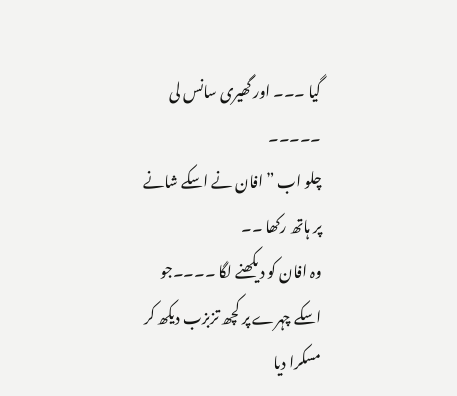گیا ۔۔۔ اور گھیری سانس لی ۔۔۔۔۔
چلو اب ” افان نے اسکے شانے پر ہاتھ رکھا ۔۔
وہ افان کو دیکھنے لگا ۔۔۔۔جو اسکے چہرے پر کچھ تزبزب دیکھ کر مسکرا دیا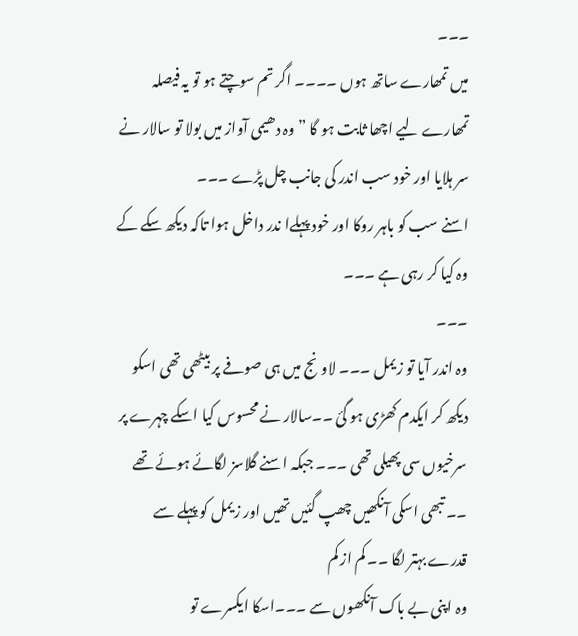۔۔۔
میں تمھارے ساتھ ہوں ۔۔۔۔ اگر تم سوچتے ہو تو یہ فیصلہ تمھارے لیے اچھا ثابت ہو گا ” وہ دھیمی آواز میں بولا تو سالار نے سر ہلایا اور خود سب اندر کی جانب چل پڑے ۔۔۔
اسنے سب کو باہر روکا اور خود پہلےا ندر داخل ہوا تاکہ دیکھ سکے کے وہ کیا کر رہی ہے ۔۔۔
۔۔۔
وہ اندر آیا تو زیمل ۔۔۔ لاونج میں ہی صوفے پر بیٹھی تھی اسکو دیکھ کر ایکدم کھڑی ہو گئ ۔۔سالار نے محسوس کیا اسکے چہرے پر سرخیوں سی پھیلی تھی ۔۔۔ جبکہ اسنے گلاسز لگائے ہوئے تھے ۔۔ تبھی اسکی آنکھیں چھپ گئیں تھیں اور زیمل کو پہلے سے قدرے بہتر لگا ۔۔ کم از کم
وہ اپنی بے باک آنکھوں سے ۔۔۔اسکا ایکسرے تو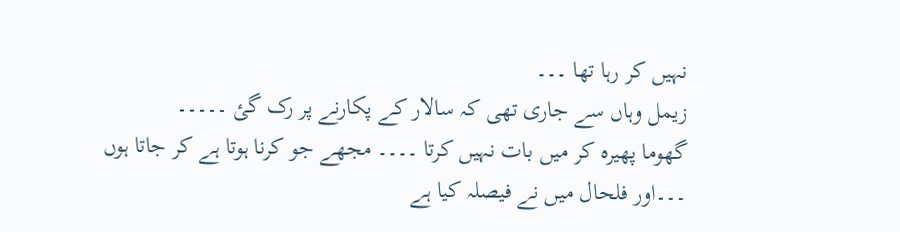نہیں کر رہا تھا ۔۔۔
زیمل وہاں سے جاری تھی کہ سالار کے پکارنے پر رک گئ ۔۔۔۔۔
گھوما پھیرہ کر میں بات نہیں کرتا ۔۔۔۔ مجھے جو کرنا ہوتا ہے کر جاتا ہوں ۔۔۔اور فلحال میں نے فیصلہ کیا ہے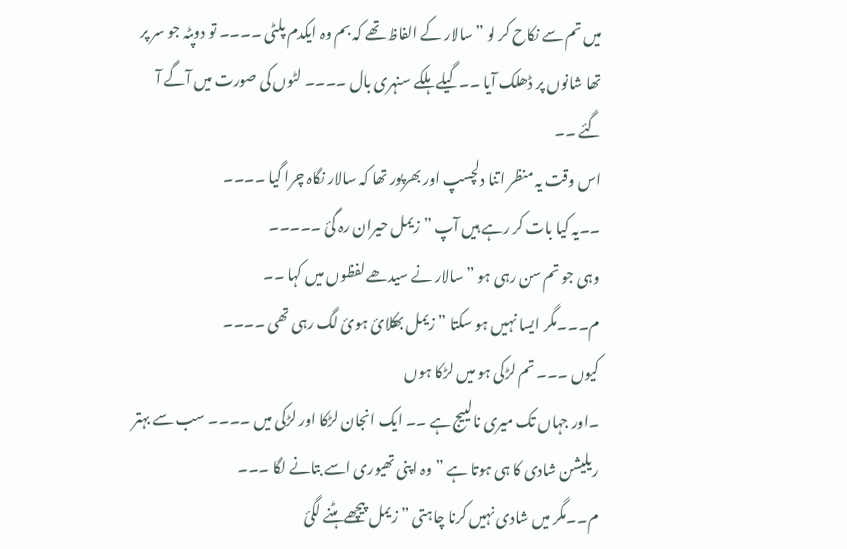میں تم سے نکاح کر لو ” سالار کے الفاظ تھے کہ بم وہ ایکدم پلٹی ۔۔۔۔ تو دوپٹہ جو سر پر تھا شانوں پر ڈھلک آیا ۔۔ گیلے ہلکے سنہری بال ۔۔۔۔ لٹوں کی صورت میں آگے آ گئے ۔۔
اس وقت یہ منظر اتنا دلچسپ اور بھرپور تھا کہ سالار نگاہ چرا گیا ۔۔۔۔
۔۔یہ کیا بات کر رہے ہیں آپ ” زیمل حیران رہ گئ ۔۔۔۔۔
وہی جو تم سن رہی ہو ” سالار نے سیدھے لفظوں میں کہا ۔۔
م۔۔۔مگر ایسا نہیں ہو سکتا ” زیمل بھکلائ ہوئ لگ رہی تھی ۔۔۔۔
کیوں ۔۔۔ تم لڑکی ہو میں لڑکا ہوں
۔اور جہاں تک میری نالییج ہے ۔۔ ایک انجان لڑکا اور لڑکی میں ۔۔۔۔ سب سے بہتر ریلیشن شادی کا ہی ہوتا ہے ” وہ اپنی تھیوری اسے بتانے لگا ۔۔۔
م۔۔مگر میں شادی نہیں کرنا چاہتی ” زیمل پیچھے ہٹنے لگئ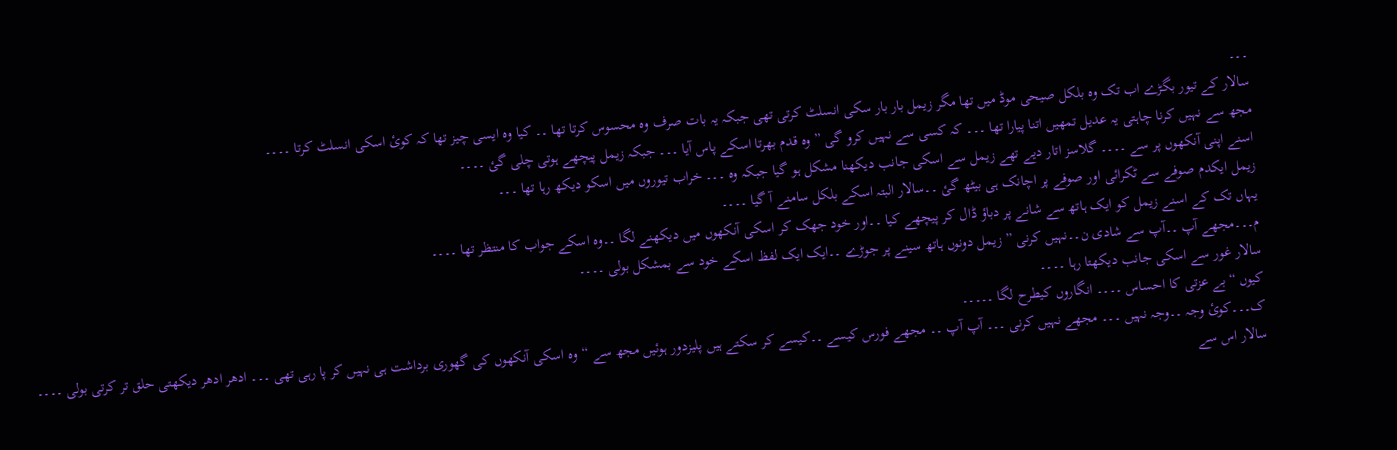۔۔۔
سالار کے تیور بگڑے اب تک وہ بلکل صیحی موڈ میں تھا مگر زیمل بار بار سکی انسلٹ کرتی تھی جبکہ یہ بات صرف وہ محسوس کرتا تھا ۔۔ کیا وہ ایسی چیز تھا کہ کوئ اسکی انسلٹ کرتا ۔۔۔۔
مجھ سے نہیں کرنا چاہتی یہ عدیل تمھیں اتنا پیارا تھا ۔۔۔ کہ کسی سے نہیں کرو گی ” وہ قدم بھرتا اسکے پاس آیا ۔۔۔ جبکہ زیمل پیچھے ہوتی چلی گئ ۔۔۔۔
اسنے اپنی آنکھوں پر سے ۔۔۔۔ گلاسز اتار دیے تھے زیمل سے اسکی جانب دیکھنا مشکل ہو گیا جبکہ وہ ۔۔۔ خراب تیوروں میں اسکو دیکھ رہا تھا ۔۔۔
زیمل ایکدم صوفے سے ٹکرائی اور صوفے پر اچانک ہی بیٹھ گئ ۔۔سالار البتہ اسکے بلکل سامنے آ گیا ۔۔۔۔
یہاں تک کے اسنے زیمل کو ایک ہاتھ سے شانے پر دباؤ ڈال کر پیچھے کیا ۔۔اور خود جھک کر اسکی آنکھوں میں دیکھنے لگا ۔۔وہ اسکے جواب کا منتظر تھا ۔۔۔۔
م۔۔۔مجھے آپ ۔۔آپ سے شادی ن۔۔نہیں کرنی ” زیمل دونوں ہاتھ سینے پر جوڑے ۔۔ایک ایک لفظ اسکے خود سے بمشکل بولی ۔۔۔۔
سالار غور سے اسکی جانب دیکھتا رہا ۔۔۔۔
کیوں “بے عزتی کا احساس ۔۔۔۔ انگاروں کیطرح لگا ۔۔۔۔۔
ک۔۔۔کوئ وجہ ۔۔وجہ نہیں ۔۔۔ مجھے نہیں کرنی ۔۔۔ آپ آپ ۔۔ مجھے فورس کیسے ۔۔کیسے کر سکتے ہیں پلیزدور ہوئیں مجھ سے “وہ اسکی آنکھوں کی گھوری برداشت ہی نہیں کر پا رہی تھی ۔۔۔ ادھر ادھر دیکھتی حلق تر کرتی بولی ۔۔۔۔
سالار اس سے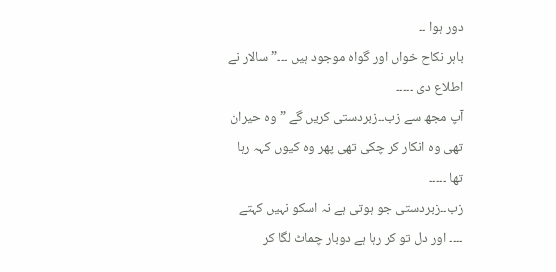دور ہوا ۔۔
باہر نکاح خواں اور گواہ موجود ہیں ۔۔۔” سالار نے اطلاع دی ۔۔۔۔۔
آپ مجھ سے زب۔۔زبردستی کریں گے ” وہ حیران تھی وہ انکار کر چکی تھی پھر وہ کیوں کہہ رہا تھا ۔۔۔۔۔
زب۔۔زبردستی جو ہوتی ہے نہ اسکو نہیں کہتے ۔۔۔۔ اور دل تو کر رہا ہے دوبار چماٹ لگا کر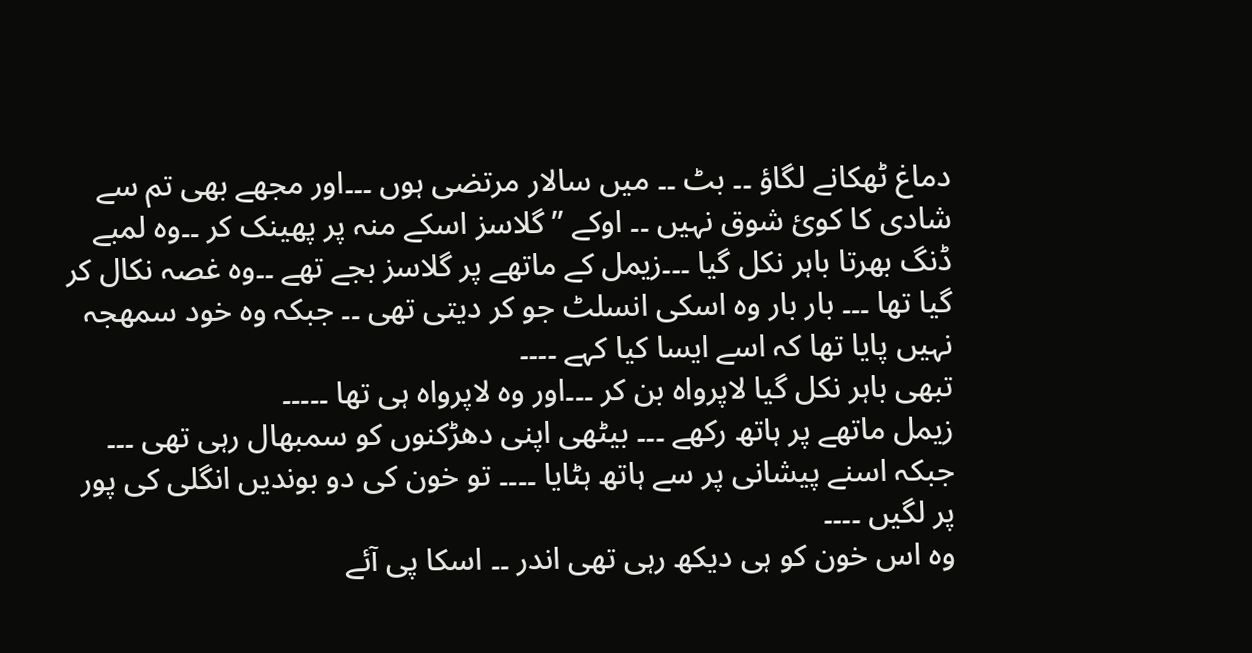دماغ ٹھکانے لگاؤ ۔۔ بٹ ۔۔ میں سالار مرتضی ہوں ۔۔۔اور مجھے بھی تم سے شادی کا کوئ شوق نہیں ۔۔ اوکے ” گلاسز اسکے منہ پر پھینک کر ۔۔وہ لمبے ڈنگ بھرتا باہر نکل گیا ۔۔۔زیمل کے ماتھے پر گلاسز بجے تھے ۔۔وہ غصہ نکال کر گیا تھا ۔۔۔ بار بار وہ اسکی انسلٹ جو کر دیتی تھی ۔۔ جبکہ وہ خود سمھجہ نہیں پایا تھا کہ اسے ایسا کیا کہے ۔۔۔۔
تبھی باہر نکل گیا لاپرواہ بن کر ۔۔۔اور وہ لاپرواہ ہی تھا ۔۔۔۔۔
زیمل ماتھے پر ہاتھ رکھے ۔۔۔ بیٹھی اپنی دھڑکنوں کو سمبھال رہی تھی ۔۔۔
جبکہ اسنے پیشانی پر سے ہاتھ ہٹایا ۔۔۔۔ تو خون کی دو بوندیں انگلی کی پور پر لگیں ۔۔۔۔
وہ اس خون کو ہی دیکھ رہی تھی اندر ۔۔ اسکا پی آئے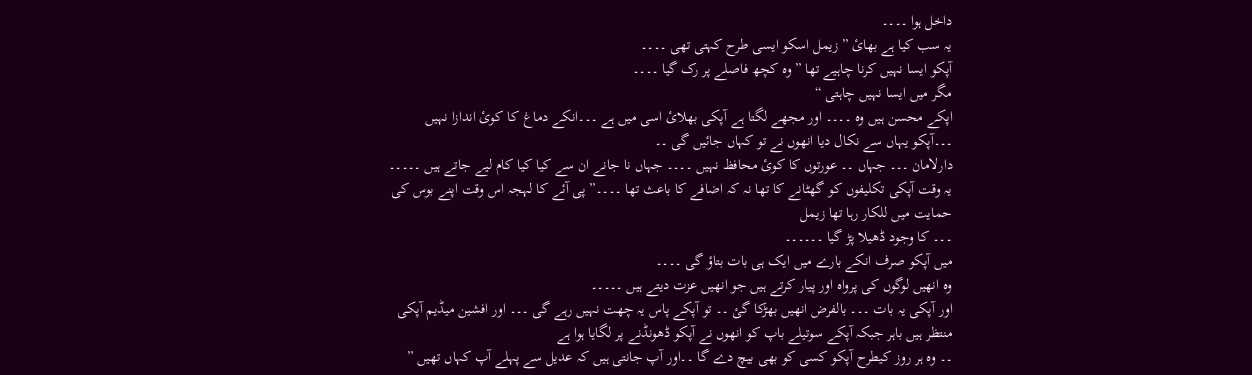داخل ہوا ۔۔۔۔
یہ سب کیا ہے بھائ ” زیمل اسکو ایسی طرح کہتی تھی ۔۔۔۔
آپکو ایسا نہیں کرنا چاہیے تھا ” وہ کچھ فاصلے پر رک گیا ۔۔۔۔
مگر میں ایسا نہیں چاہتی “
اپکے محسن ہیں وہ ۔۔۔۔ اور مجھے لگتا ہے آپکی بھلائ اسی میں ہے ۔۔۔انکے دماغ کا کوئ اندازا نہیں ۔۔۔آپکو یہاں سے نکال دیا انھوں نے تو کہاں جائیں گی ۔۔
دارلامان ۔۔۔ جہاں ۔۔ عورتوں کا کوئ محافظ نہیں ۔۔۔۔ جہاں نا جانے ان سے کیا کیا کام لیے جاتے ہیں ۔۔۔۔۔ یہ وقت آپکی تکلیفوں کو گھٹانے کا تھا نہ کہ اضافے کا باعث تھا ۔۔۔۔” پی آئے کا لہجہ اس وقت اپنے بوس کی حمایت میں للکار رہا تھا زیمل
۔۔۔ کا وجود ڈھیلا پڑ گیا ۔۔۔۔۔۔
میں آپکو صرف انکے بارے میں ایک ہی بات بتاؤ گی ۔۔۔۔
وہ انھیں لوگوں کی پرواہ اور پیار کرتے ہیں جو انھیں عزت دیتے ہیں ۔۔۔۔۔
اور آپکی یہ بات ۔۔۔ بالفرض انھیں بھڑکا گئ ۔۔ تو آپکے پاس یہ چھت نہیں رہے گی ۔۔۔ اور افشین میڈیم آپکی منتظر ہیں باہر جبکہ آپکے سوتیلے باپ کو انھوں نے آپکو ڈھونڈنے پر لگایا ہوا ہے
۔۔ وہ ہر روز کیطرح آپکو کسی کو بھی بیچ دے گا ۔۔اور آپ جانتی ہیں کہ عدیل سے پہلے آپ کہاں تھیں ”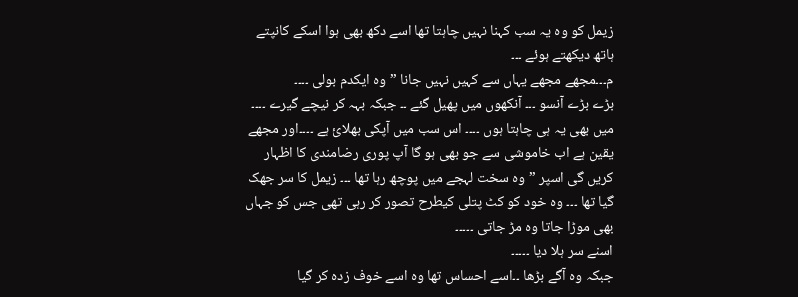زیمل کو وہ یہ سب کہنا نہیں چاہتا تھا اسے دکھ بھی ہوا اسکے کانپتے ہاتھ دیکھتے ہوئے ۔۔۔
م۔۔۔مجھے مجھے یہاں سے کہیں نہیں جانا ” وہ ایکدم بولی ۔۔۔۔
بڑے بڑے آنسو ۔۔۔ آنکھوں میں پھیل گئے ۔۔ جبکہ بہہ کر نیچے گیرے ۔۔۔۔
میں بھی یہ ہی چاہتا ہوں ۔۔۔۔ اس سب میں آپکی بھلائ ہے ۔۔۔۔اور مجھے یقین ہے اب خاموشی سے جو بھی ہو گا آپ پوری رضامندی کا اظہار کریں گی اسپر ” وہ سخت لہجے میں پوچھ رہا تھا ۔۔۔ زیمل کا سر جھک گیا تھا ۔۔۔ وہ خود کو کٹ پتلی کیطرح تصور کر رہی تھی جس کو جہاں بھی موڑا جاتا وہ مڑ جاتی ۔۔۔۔۔
اسنے سر ہلا دیا ۔۔۔۔۔
جبکہ وہ آگے بڑھا ۔۔اسے احساس تھا وہ اسے خوف زدہ کر گیا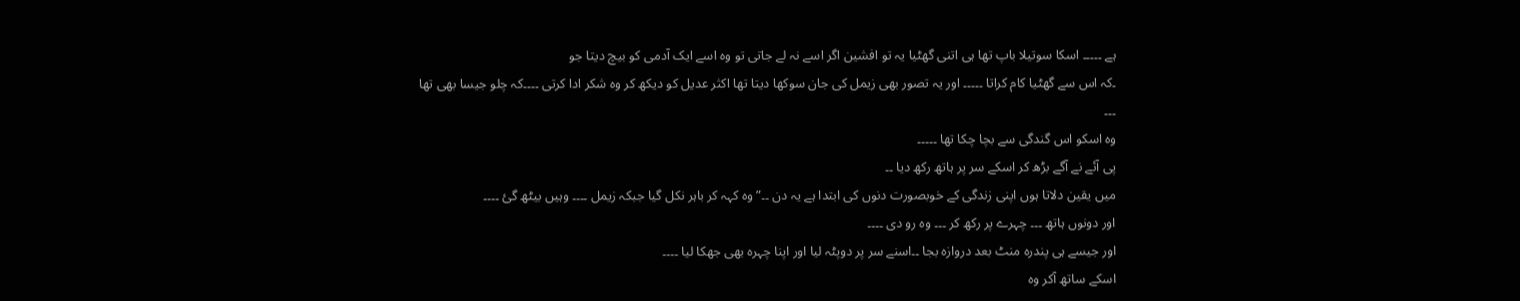ہے ۔۔۔۔۔ اسکا سوتیلا باپ تھا ہی اتنی گھٹیا یہ تو افشین اگر اسے نہ لے جاتی تو وہ اسے ایک آدمی کو بیچ دیتا جو
۔کہ اس سے گھٹیا کام کراتا ۔۔۔۔۔ اور یہ تصور بھی زیمل کی جان سوکھا دیتا تھا اکثر عدیل کو دیکھ کر وہ شکر ادا کرتی ۔۔۔۔کہ چلو جیسا بھی تھا ۔۔۔
وہ اسکو اس گندگی سے بچا چکا تھا ۔۔۔۔۔
پی آئے نے آگے بڑھ کر اسکے سر پر ہاتھ رکھ دیا ۔۔
میں یقین دلاتا ہوں اپنی زندگی کے خوبصورت دنوں کی ابتدا ہے یہ دن ۔۔” وہ کہہ کر باہر نکل گیا جبکہ زیمل ۔۔۔۔ وہیں بیٹھ گئ ۔۔۔۔
اور دونوں ہاتھ ۔۔۔ چہرے پر رکھ کر ۔۔۔ وہ رو دی ۔۔۔۔
اور جیسے ہی پندرہ منٹ بعد دروازہ بجا ۔۔اسنے سر پر دوپٹہ لیا اور اپنا چہرہ بھی جھکا لیا ۔۔۔۔
اسکے ساتھ آکر وہ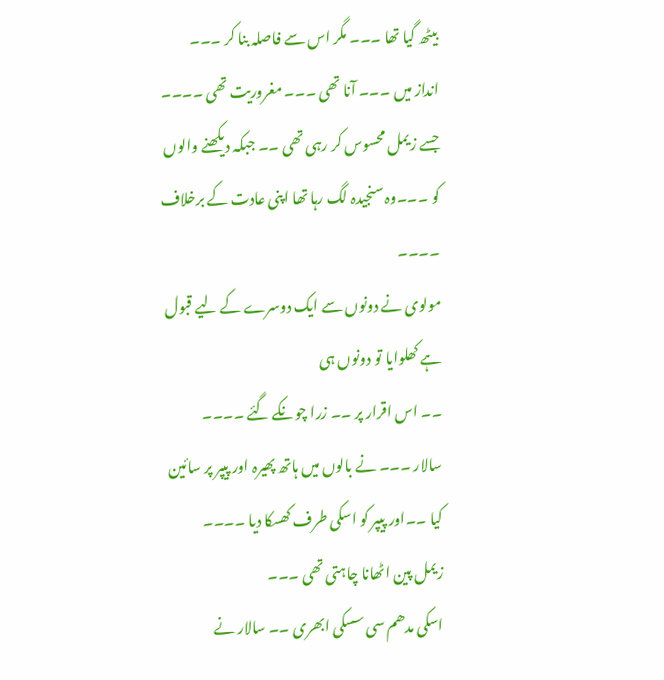بیٹھ گیا تھا ۔۔۔ مگر اس سے فاصلہ بنا کر ۔۔۔
انداز میں ۔۔۔ آنا تھی ۔۔۔ مغروریت تھی ۔۔۔۔ جسے زیمل محسوس کر رہی تھی ۔۔ جبکہ دیکھنے والوں کو ۔۔۔وہ سنجیدہ لگ رہا تھا اپنی عادت کے برخلاف ۔۔۔۔
مولوی نے دونوں سے ایک دوسرے کے لیے قبول ہے کھلوایا تو دونوں ہی
۔۔ اس اقرار پر ۔۔ زرا چونکے گئے ۔۔۔۔
سالار ۔۔۔ نے بالوں میں ہاتھ پھیرہ اور پیپر پر سائین کیا ۔۔اور پیپر کو اسکی طرف کھسکا دیا ۔۔۔۔
زیمل پین اٹھانا چاہتی تھی ۔۔۔
اسکی مدھم سی سسکی ابھری ۔۔ سالار نے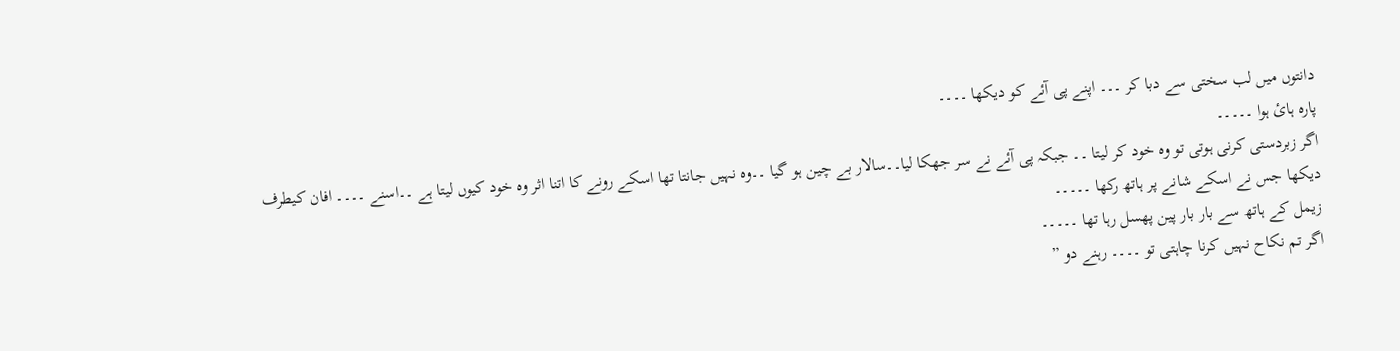دانتوں میں لب سختی سے دبا کر ۔۔۔ اپنے پی آئے کو دیکھا ۔۔۔۔
پارہ ہائ ہوا ۔۔۔۔۔
اگر زبردستی کرنی ہوتی تو وہ خود کر لیتا ۔۔ جبکہ پی آئے نے سر جھکا لیا۔۔سالار بے چین ہو گیا ۔۔وہ نہیں جانتا تھا اسکے رونے کا اتنا اثر وہ خود کیوں لیتا ہے ۔۔اسنے ۔۔۔۔ افان کیطرف دیکھا جس نے اسکے شانے پر ہاتھ رکھا ۔۔۔۔۔
زیمل کے ہاتھ سے بار بار پین پھسل رہا تھا ۔۔۔۔۔
اگر تم نکاح نہیں کرنا چاہتی تو ۔۔۔۔ رہنے دو ”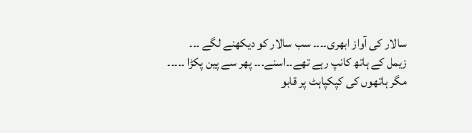سالار کی آواز ابھری۔۔۔۔ سب سالار کو دیکھنے لگے ۔۔۔
زیمل کے ہاتھ کانپ رہے تھے۔۔اسنے۔۔۔ پھر سے پین پکڑا ۔۔۔۔۔
مگر ہاتھوں کی کپکپاہٹ پر قابو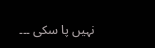نہیں پا سکی ۔۔۔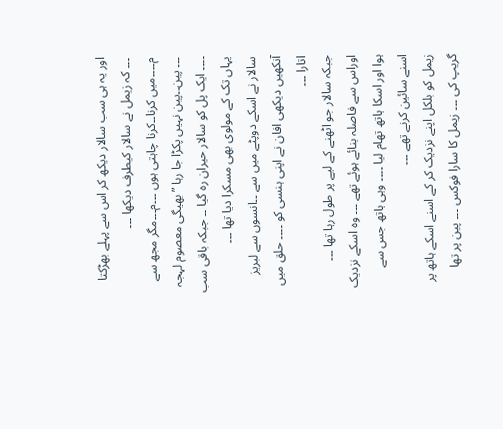اور یہ ہی سب سالار دیکھ کر اس سے پہلے بھڑکتا ۔۔۔ کہ زیمل نے سالار کیطرف دیکھا ۔۔۔
م۔۔۔۔میں کرنا۔۔کرنا چاہتی ہوں ۔۔۔م۔۔۔مگر مجھ سے ۔۔۔ پین۔۔پین نہیں پکڑا جا رہا ” بھیگی معصوم لہجہ ۔۔۔۔ ایک پل کو سالار حیران رہ گیا ۔۔ جبکہ باقی سب یہاں تک کے مولوی بھی مسکرا دیا تھا ۔۔۔
سالار نے اسکے دوپٹے میں سے ۔۔انسوں سے لبریز آنکھیں دیکھی افان نے اپنی ہنسی کو ۔۔۔۔ حلق میں اتارا ۔۔۔
جبکہ سالار جو اٹھنے کے لیے پر طول رہا تھا ۔۔۔
اوراس سے فاصلہ بنائے ہوئے تھے ۔۔۔ وہ اسکے نزدیک ہوا اور اسکا ہاتھ تھام لیا ۔۔۔۔ وہی ہاتھ جس سے اسنے سائین کرنے تھے ۔۔۔
زیمل کو بلکل اپنے نزدیک کر کے اسنے اسکے ہاتھ پر گریپ کی ۔۔۔ زیمل کا سارا فوکس ۔۔۔ پین پر تھا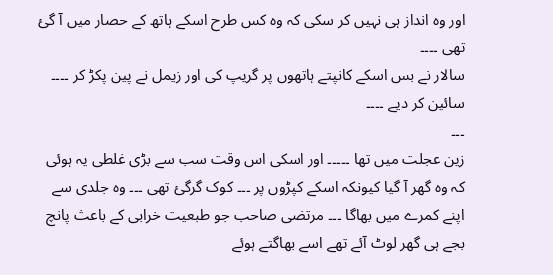اور وہ انداز ہی نہیں کر سکی کہ وہ کس طرح اسکے ہاتھ کے حصار میں آ گئ تھی ۔۔۔۔
سالار نے بس اسکے کانپتے ہاتھوں پر گریپ کی اور زیمل نے پین پکڑ کر ۔۔۔۔ سائین کر دیے ۔۔۔۔
۔۔۔
زین عجلت میں تھا ۔۔۔۔۔ اور اسکی اس وقت سب سے بڑی غلطی یہ ہوئی کہ وہ گھر آ گیا کیونکہ اسکے کپڑوں پر ۔۔۔ کوک گرگئ تھی ۔۔۔ وہ جلدی سے اپنے کمرے میں بھاگا ۔۔۔ مرتضی صاحب جو طبعیت خرابی کے باعث پانچ بجے ہی گھر لوٹ آئے تھے اسے بھاگتے ہوئے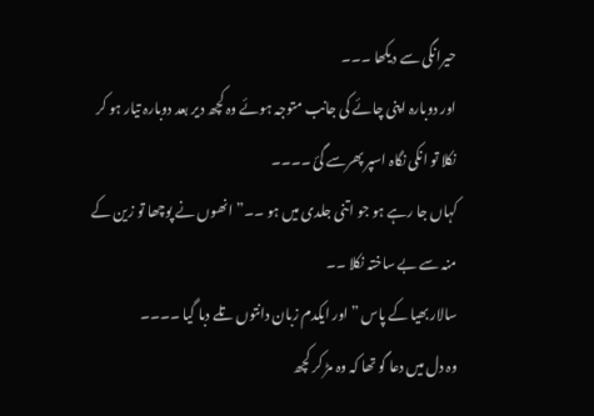حیرانگی سے دیکھا ۔۔۔
اور دوبارہ اپنی چائے کی جانب متوجہ ہوئے وہ کچھ دیر بعد دوبارہ تیار ہو کر نکلا تو انکی نگاہ اسپر پھرسے گئ ۔۔۔۔
کہاں جا رہے ہو جو اتنی جلدی میں ہو ۔۔” انھوں نے پوچھا تو زین کے منہ سے بے ساختہ نکلا ۔۔
سالار بھیا کے پاس ” اور ایکدم زبان دانتوں تلے دبا گیا ۔۔۔۔
وہ دل میں دعا گو تھا کہ وہ مڑ کر کچھ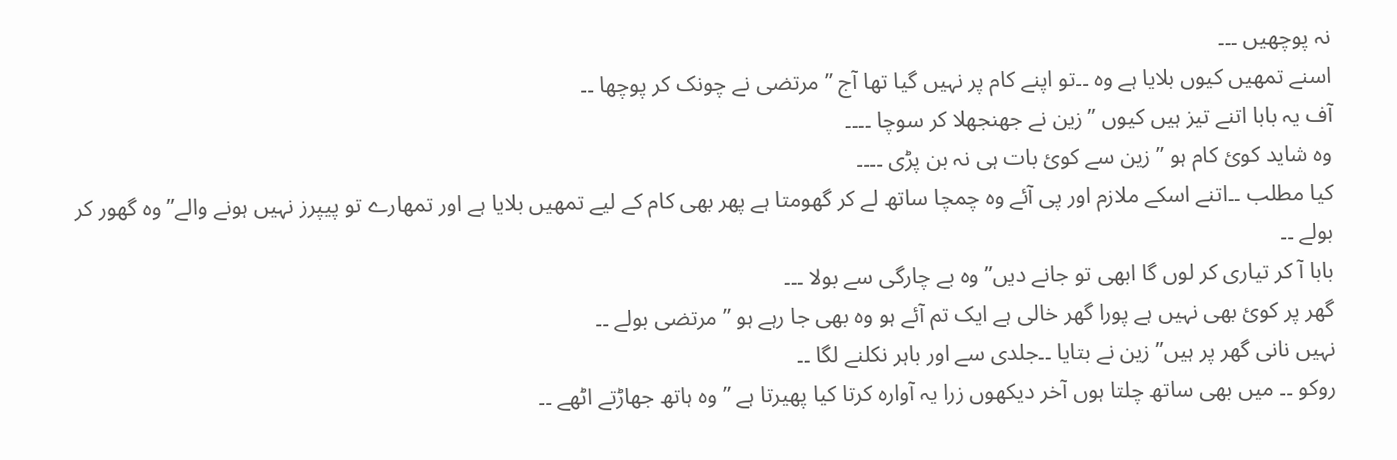نہ پوچھیں ۔۔۔
اسنے تمھیں کیوں بلایا ہے وہ ۔۔تو اپنے کام پر نہیں گیا تھا آج ” مرتضی نے چونک کر پوچھا ۔۔
آف یہ بابا اتنے تیز ہیں کیوں ” زین نے جھنجھلا کر سوچا ۔۔۔۔
وہ شاید کوئ کام ہو ” زین سے کوئ بات ہی نہ بن پڑی ۔۔۔۔
کیا مطلب ۔۔اتنے اسکے ملازم اور پی آئے وہ چمچا ساتھ لے کر گھومتا ہے پھر بھی کام کے لیے تمھیں بلایا ہے اور تمھارے تو پیپرز نہیں ہونے والے” وہ گھور کر بولے ۔۔
بابا آ کر تیاری کر لوں گا ابھی تو جانے دیں” وہ بے چارگی سے بولا ۔۔۔
گھر پر کوئ بھی نہیں ہے پورا گھر خالی ہے ایک تم آئے ہو وہ بھی جا رہے ہو ” مرتضی بولے ۔۔
نہیں نانی گھر پر ہیں” زین نے بتایا ۔۔جلدی سے اور باہر نکلنے لگا ۔۔
روکو ۔۔ میں بھی ساتھ چلتا ہوں آخر دیکھوں زرا یہ آوارہ کرتا کیا پھیرتا ہے ” وہ ہاتھ جھاڑتے اٹھے ۔۔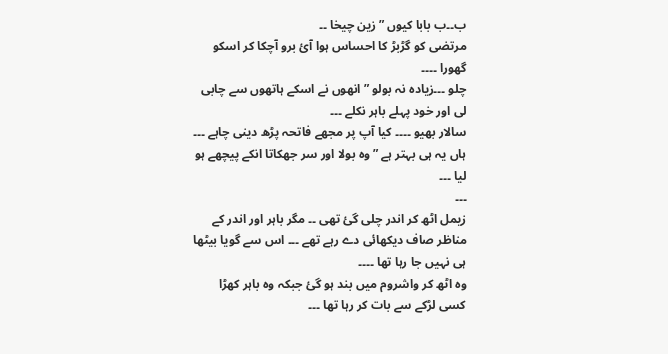ب۔۔ب بابا کیوں ” زین چیخا ۔۔
مرتضی کو گڑبڑ کا احساس ہوا آئ برو آچکا کر اسکو گھورا ۔۔۔۔
چلو ۔۔۔زیادہ نہ بولو ” انھوں نے اسکے ہاتھوں سے چابی لی اور خود پہلے باہر نکلے ۔۔۔
سالار بھیو ۔۔۔۔ کیا آپ پر مجھے فاتحہ پڑھ دینی چاہے ۔۔۔
ہاں یہ ہی بہتر ہے ” وہ بولا اور سر جھکاتا انکے پیچھے ہو لیا ۔۔۔
۔۔۔
زیمل اٹھ کر اندر چلی گئ تھی ۔۔ مگر باہر اور اندر کے مناظر صاف دیکھائی دے رہے تھے ۔۔۔ اس سے گویا بیٹھا ہی نہیں جا رہا تھا ۔۔۔۔
وہ اٹھ کر واشروم میں بند ہو گئ جبکہ وہ باہر کھڑا کسی لڑکے سے بات کر رہا تھا ۔۔۔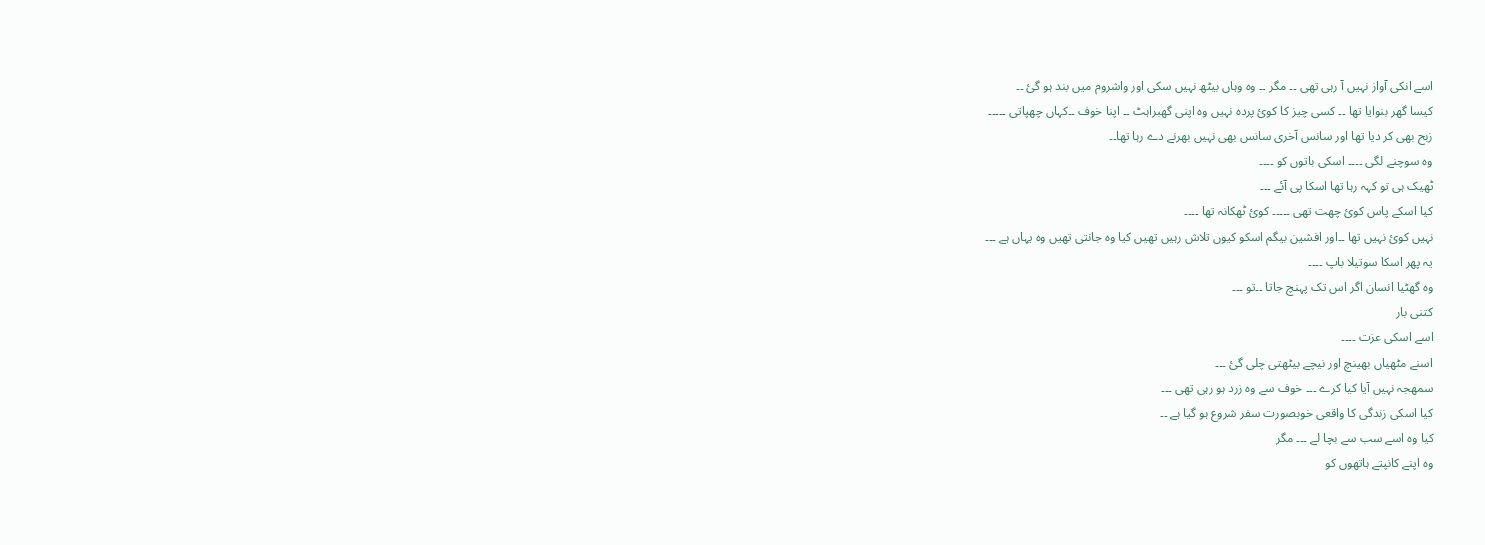اسے انکی آواز نہیں آ رہی تھی ۔۔ مگر ۔۔ وہ وہاں بیٹھ نہیں سکی اور واشروم میں بند ہو گئ ۔۔
کیسا گھر بنوایا تھا ۔۔ کسی چیز کا کوئ پردہ نہیں وہ اپنی گھبراہٹ ۔۔ اپنا خوف ۔۔کہاں چھپاتی ۔۔۔۔۔
زبح بھی کر دیا تھا اور سانس آخری سانس بھی نہیں بھرنے دے رہا تھا۔۔
وہ سوچنے لگی ۔۔۔۔ اسکی باتوں کو ۔۔۔۔
ٹھیک ہی تو کہہ رہا تھا اسکا پی آئے ۔۔۔
کیا اسکے پاس کوئ چھت تھی ۔۔۔۔۔ کوئ ٹھکانہ تھا ۔۔۔۔
نہیں کوئ نہیں تھا ۔۔اور افشین بیگم اسکو کیوں تلاش رہیں تھیں کیا وہ جانتی تھیں وہ یہاں ہے ۔۔۔
یہ پھر اسکا سوتیلا باپ ۔۔۔۔
وہ گھٹیا انسان اگر اس تک پہنچ جاتا ۔۔تو ۔۔۔
کتنی بار
اسے اسکی عزت ۔۔۔۔
اسنے مٹھیاں بھینچ اور نیچے بیٹھتی چلی گئ ۔۔۔
سمھجہ نہیں آیا کیا کرے ۔۔۔ خوف سے وہ زرد ہو رہی تھی ۔۔۔
کیا اسکی زندگی کا واقعی خوبصورت سفر شروع ہو گیا ہے ۔۔
کیا وہ اسے سب سے بچا لے ۔۔۔ مگر
وہ اپنے کانپتے ہاتھوں کو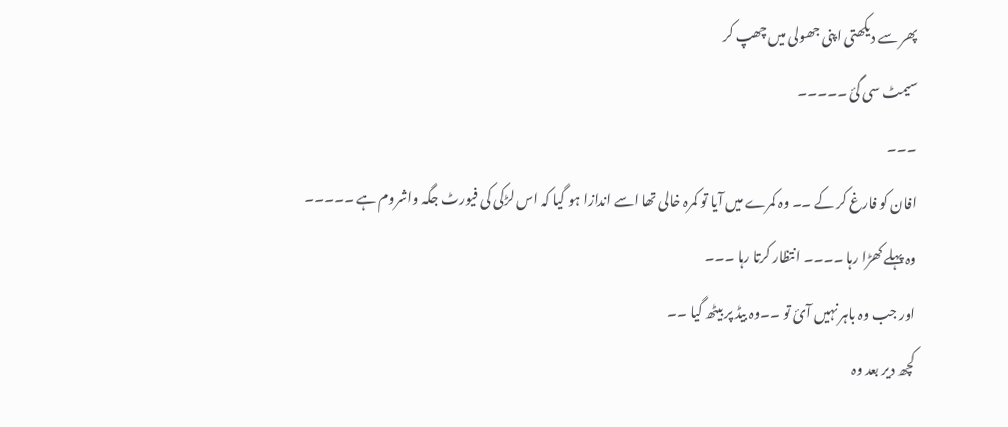پھر سے دیکھتی اپنی جھولی میں چھپ کر
سیمٹ سی گئ ۔۔۔۔۔
۔۔۔
افان کو فارغ کر کے ۔۔ وہ کمرے میں آیا تو کمرہ خالی تھا اسے اندازا ہو گیا کہ اس لڑکی کی فیورٹ جگہ واشروم ہے ۔۔۔۔۔
وہ پہلے کھڑا رہا ۔۔۔۔ انتظار کرتا رہا ۔۔۔
اور جب وہ باہر نہیں آئ تو ۔۔وہ بیڈ پر بیٹھ گیا ۔۔
کچھ دیر بعد وہ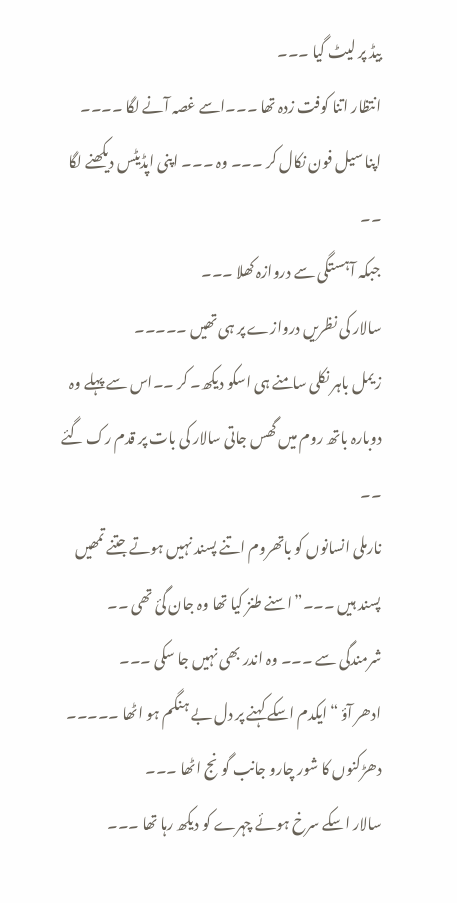بیڈ پر لیٹ گیا ۔۔۔
انتظار اتنا کوفت زدہ تھا ۔۔۔اسے غصہ آنے لگا ۔۔۔۔
اپنا سیل فون نکال کر ۔۔۔ وہ ۔۔۔ اپنی اپڈیٹس دیکھنے لگا ۔۔
جبکہ آہستگی سے دروازہ کھلا ۔۔۔
سالار کی نظریں دروازے پر ہی تھیں ۔۔۔۔۔
زیمل باہر نکلی سامنے ہی اسکو دیکھ۔ کر ۔۔اس سے پہلے وہ دوبارہ باتھ روم میں گھس جاتی سالار کی بات پر قدم رک گئے ۔۔
نارملی انسانوں کو باتھروم اتنے پسند نہیں ہوتے جتنے تمھیں پسند ہیں ۔۔۔”اسنے طنز کیا تھا وہ جان گئ تھی ۔۔
شرمندگی سے ۔۔۔ وہ اندر بھی نہیں جا سکی ۔۔۔
ادھر آؤ “ایکدم اسکے کہنے پر دل بے ہنگم ہو اٹھا ۔۔۔۔۔
دھڑکنوں کا شور چارو جانب گونج اٹھا ۔۔۔
سالار اسکے سرخ ہوئے چہرے کو دیکھ رہا تھا ۔۔۔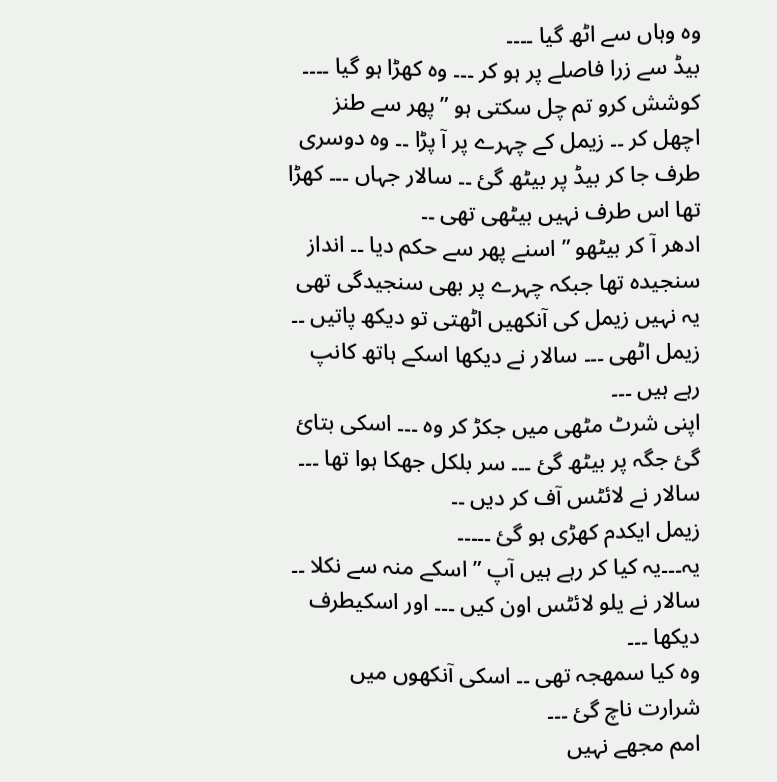وہ وہاں سے اٹھ گیا ۔۔۔۔
بیڈ سے زرا فاصلے پر ہو کر ۔۔۔ وہ کھڑا ہو گیا ۔۔۔۔
کوشش کرو تم چل سکتی ہو ” پھر سے طنز اچھل کر ۔۔ زیمل کے چہرے پر آ پڑا ۔۔ وہ دوسری طرف جا کر بیڈ پر بیٹھ گئ ۔۔ سالار جہاں ۔۔۔ کھڑا تھا اس طرف نہیں بیٹھی تھی ۔۔
ادھر آ کر بیٹھو ” اسنے پھر سے حکم دیا ۔۔ انداز سنجیدہ تھا جبکہ چہرے پر بھی سنجیدگی تھی یہ نہیں زیمل کی آنکھیں اٹھتی تو دیکھ پاتیں ۔۔
زیمل اٹھی ۔۔۔ سالار نے دیکھا اسکے ہاتھ کانپ رہے ہیں ۔۔۔
اپنی شرٹ مٹھی میں جکڑ کر وہ ۔۔۔ اسکی بتائ گئ جگہ پر بیٹھ گئ ۔۔۔ سر بلکل جھکا ہوا تھا ۔۔۔
سالار نے لائٹس آف کر دیں ۔۔
زیمل ایکدم کھڑی ہو گئ ۔۔۔۔۔
یہ۔۔۔یہ کیا کر رہے ہیں آپ ” اسکے منہ سے نکلا ۔۔
سالار نے یلو لائٹس اون کیں ۔۔۔ اور اسکیطرف دیکھا ۔۔۔
وہ کیا سمھجہ تھی ۔۔ اسکی آنکھوں میں شرارت ناچ گئ ۔۔۔
امم مجھے نہیں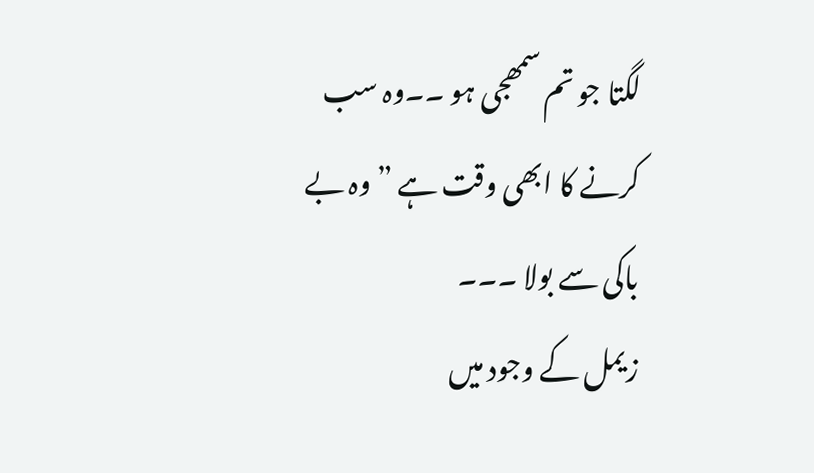لگتا جو تم سمھجی ہو ۔۔وہ سب کرنے کا ابھی وقت ہے ” وہ بے باکی سے بولا ۔۔۔
زیمل کے وجود میں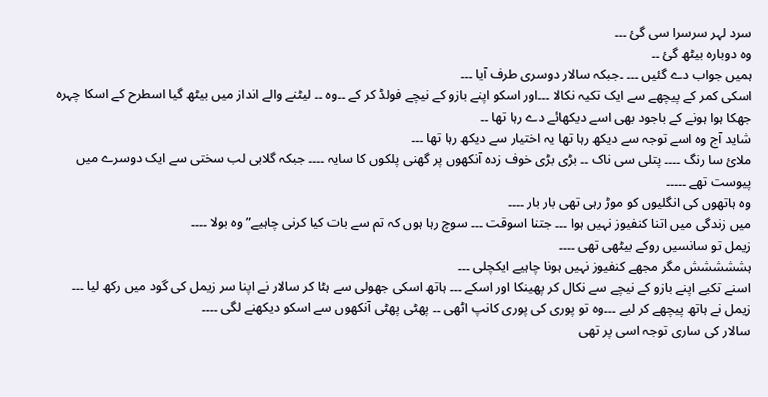سرد لہر سرسرا سی گئ ۔۔۔
وہ دوبارہ بیٹھ گئ ۔۔
ہمیں جواب دے گئیں ۔۔۔ ۔جبکہ سالار دوسری طرف آیا ۔۔۔
اسکی کمر کے پیچھے سے ایک تکیہ نکالا ۔۔۔اور اسکو اپنے بازو کے نیچے فولڈ کر کے ۔۔وہ ۔۔ لیٹنے والے انداز میں بیٹھ گیا اسطرح کے اسکا چہرہ جھکا ہوا ہونے کے باجود بھی اسے دیکھائے دے رہا تھا ۔۔
شاید آج وہ اسے توجہ سے دیکھ رہا تھا یہ اختیار سے دیکھ رہا تھا ۔۔۔
ملائ سا رنگ ۔۔۔۔ پتلی سی ناک ۔۔ بڑی بڑی خوف زدہ آنکھوں پر گھنی پلکوں کا سایہ ۔۔۔۔ جبکہ گلابی لب سختی سے ایک دوسرے میں پیوست تھے ۔۔۔۔۔
وہ ہاتھوں کی انگلیوں کو موڑ رہی تھی بار بار ۔۔۔۔
میں زندگی میں اتنا کنفیوز نہیں ہوا ۔۔۔ جتنا اسوقت ۔۔۔ سوچ رہا ہوں کہ تم سے بات کیا کرنی چاہیے” وہ بولا ۔۔۔۔
زیمل تو سانسیں روکے بیٹھی تھی ۔۔۔۔
ہششششش مگر مجھے کنفیوز نہیں ہونا چاہیے ایکچلی ۔۔۔
اسنے تکیے اپنے بازو کے نیچے سے نکال کر پھینکا اور اسکے ۔۔۔ ہاتھ اسکی جھولی سے ہٹا کر سالار نے اپنا سر زیمل کی گود میں رکھ لیا ۔۔۔
زیمل نے ہاتھ پیچھے کر لیے ۔۔۔وہ تو پوری کی پوری کانپ اٹھی ۔۔ پھٹی پھٹی آنکھوں سے اسکو دیکھنے لگی ۔۔۔۔
سالار کی ساری توجہ اسی پر تھی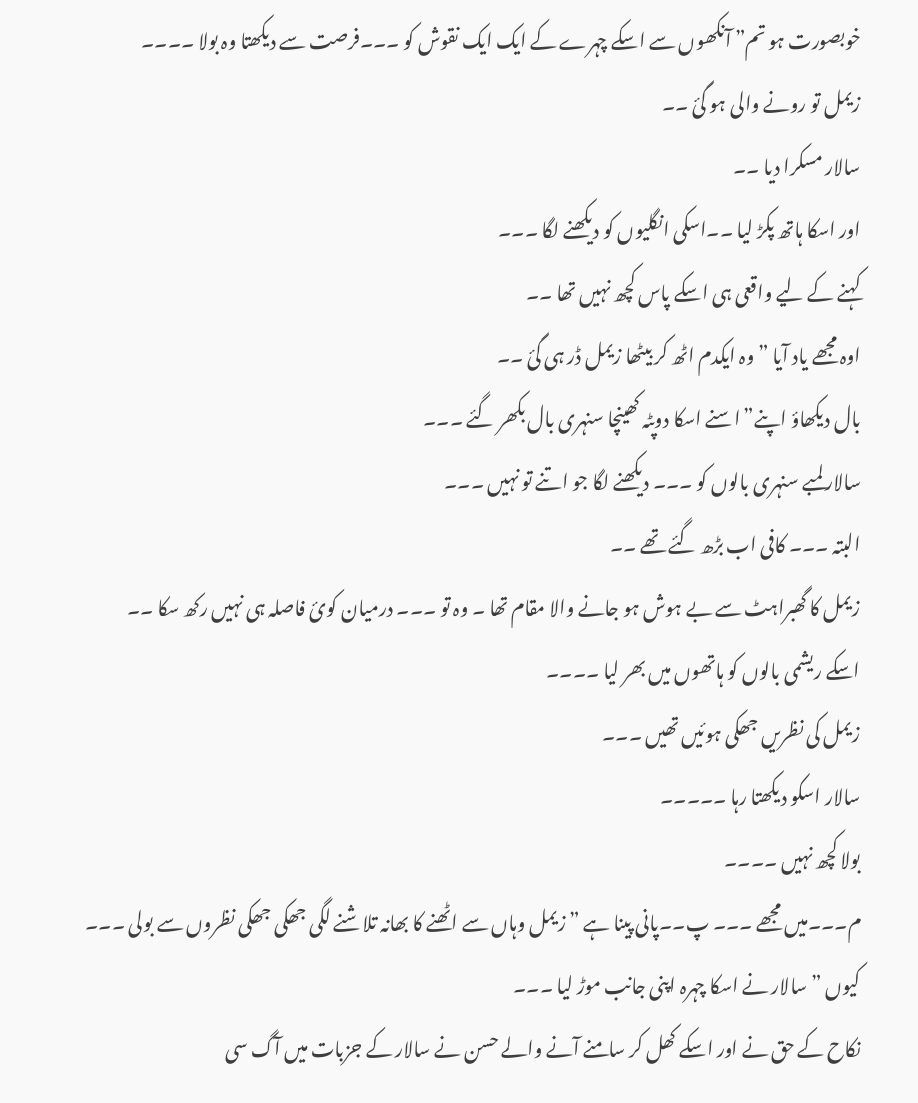خوبصورت ہو تم” آنکھوں سے اسکے چہرے کے ایک ایک نقوش کو ۔۔۔فرصت سے دیکھتا وہ بولا ۔۔۔۔
زیمل تو رونے والی ہو گئ ۔۔
سالار مسکرا دیا ۔۔
اور اسکا ہاتھ پکڑ لیا ۔۔اسکی انگلیوں کو دیکھنے لگا ۔۔۔
کہنے کے لیے واقعی ہی اسکے پاس کچھ نہیں تھا ۔۔
اوہ مجھے یاد آیا ” وہ ایکدم اٹھ کر بیٹھا زیمل ڈر ہی گئ ۔۔
بال دیکھاؤ اپنے”اسنے اسکا دوپٹہ کھینچا سنہری بال بکھر گئے ۔۔۔
سالار لمبے سنہری بالوں کو ۔۔۔ دیکھنے لگا جو اتنے تو نہیں ۔۔۔
البتہ ۔۔۔ کافی اب بڑھ گئے تھے ۔۔
زیمل کا گھبراہٹ سے بے ہوش ہو جانے والا مقام تھا ۔ وہ تو ۔۔۔ درمیان کوئ فاصلہ ہی نہیں رکھ سکا ۔۔
اسکے ریشمی بالوں کو ہاتھوں میں بھر لیا ۔۔۔۔
زیمل کی نظریں جھکی ہوئیں تھیں ۔۔۔
سالار اسکو دیکھتا رہا ۔۔۔۔۔
بولا کچھ نہیں ۔۔۔۔
م۔۔۔میں مجھے ۔۔۔ پ۔۔پانی پینا ہے ” زیمل وہاں سے اٹھنے کا بھانہ تلاشنے لگی جھکی جھکی نظروں سے بولی ۔۔۔
کیوں ” سالار نے اسکا چہرہ اپنی جانب موڑ لیا ۔۔۔
نکاح کے حق نے اور اسکے کھل کر سامنے آنے والے حسن نے سالار کے جزبات میں آگ سی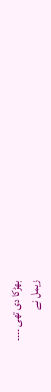بھڑکا دی تھی ۔۔۔۔
زیمل نے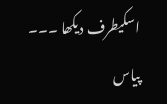اسکیطرف دیکھا ۔۔۔
پیاس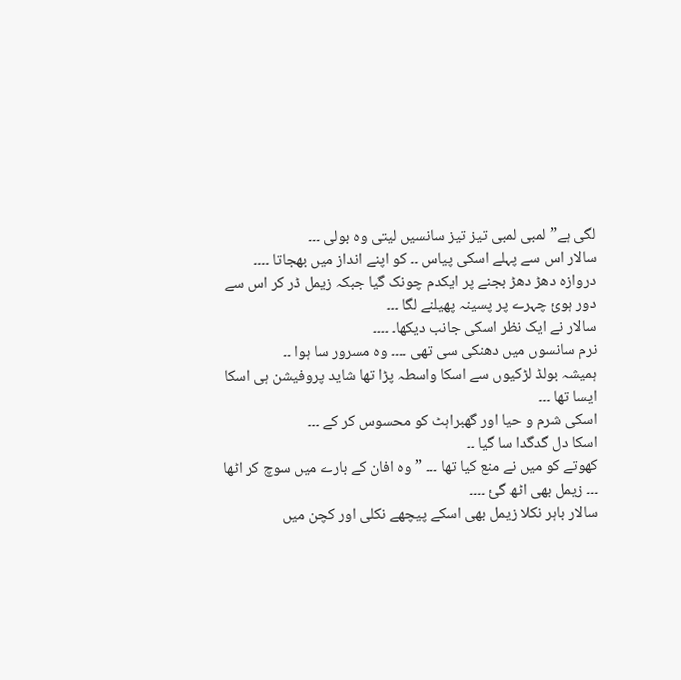لگی ہے”لمبی لمبی تیز تیز سانسیں لیتی وہ بولی ۔۔۔
سالار اس سے پہلے اسکی پیاس ۔۔ کو اپنے انداز میں بھجاتا ۔۔۔۔
دروازہ دھڑ دھڑ بجنے پر ایکدم چونک گیا جبکہ زیمل ڈر کر اس سے دور ہوئ چہرے پر پسینہ پھیلنے لگا ۔۔۔
سالار نے ایک نظر اسکی جانب دیکھا۔ ۔۔۔۔
نرم سانسوں میں دھنکی سی تھی ۔۔۔۔ وہ مسرور سا ہوا ۔۔
ہمیشہ بولڈ لڑکیوں سے اسکا واسطہ پڑا تھا شاید پروفیشن ہی اسکا ایسا تھا ۔۔۔
اسکی شرم و حیا اور گھبراہٹ کو محسوس کر کے ۔۔۔
اسکا دل گدگدا سا گیا ۔۔
کھوتے کو میں نے منع کیا تھا ۔۔۔ ” وہ افان کے بارے میں سوچ کر اٹھا ۔۔۔ زیمل بھی اٹھ گئ ۔۔۔۔
سالار باہر نکلا زیمل بھی اسکے پیچھے نکلی اور کچن میں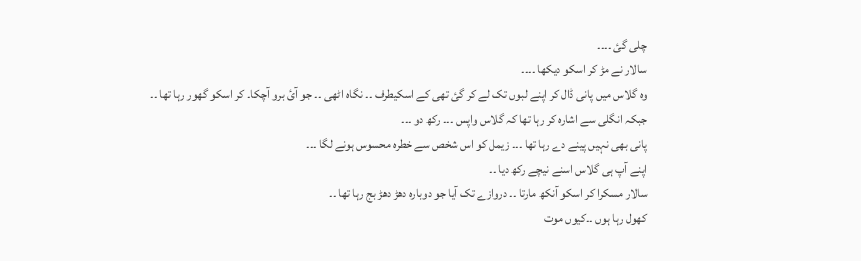چلی گئ ۔۔۔۔
سالار نے مڑ کر اسکو دیکھا ۔۔۔۔
وہ گلاس میں پانی ڈال کر اپنے لبوں تک لے کر گئ تھی کے اسکیطرف ۔۔ نگاہ اٹھی ۔۔ جو آئ برو آچکا۔ کر اسکو گھور رہا تھا ۔۔
جبکہ انگلی سے اشارہ کر رہا تھا کہ گلاس واپس ۔۔۔ رکھ دو ۔۔۔
پانی بھی نہیں پینے دے رہا تھا ۔۔۔ زیمل کو اس شخص سے خطرہ محسوس ہونے لگا ۔۔۔
اپنے آپ ہی گلاس اسنے نیچے رکھ دیا ۔۔
سالار مسکرا کر اسکو آنکھ مارتا ۔۔ دروازے تک آیا جو دوبارہ دھڑ دھڑ بج رہا تھا ۔۔
کھول رہا ہوں ۔۔کیوں موت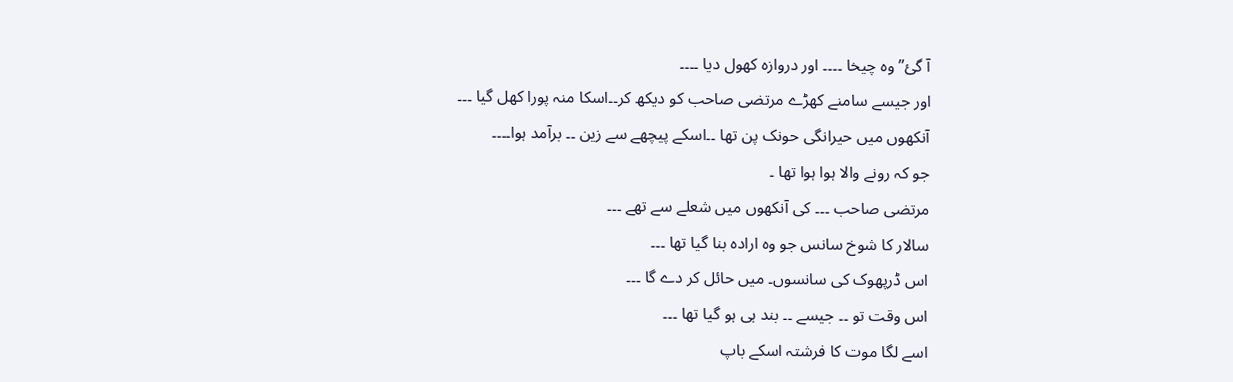آ گئ”وہ چیخا ۔۔۔۔ اور دروازہ کھول دیا ۔۔۔۔
اور جیسے سامنے کھڑے مرتضی صاحب کو دیکھ کر۔۔اسکا منہ پورا کھل گیا ۔۔۔
آنکھوں میں حیرانگی حونک پن تھا ۔۔اسکے پیچھے سے زین ۔۔ برآمد ہوا۔۔۔۔
جو کہ رونے والا ہوا ہوا تھا ۔
مرتضی صاحب ۔۔۔ کی آنکھوں میں شعلے سے تھے ۔۔۔
سالار کا شوخ سانس جو وہ ارادہ بنا گیا تھا ۔۔۔
اس ڈرپھوک کی سانسوں۔ میں حائل کر دے گا ۔۔۔
اس وقت تو ۔۔ جیسے ۔۔ بند ہی ہو گیا تھا ۔۔۔
اسے لگا موت کا فرشتہ اسکے باپ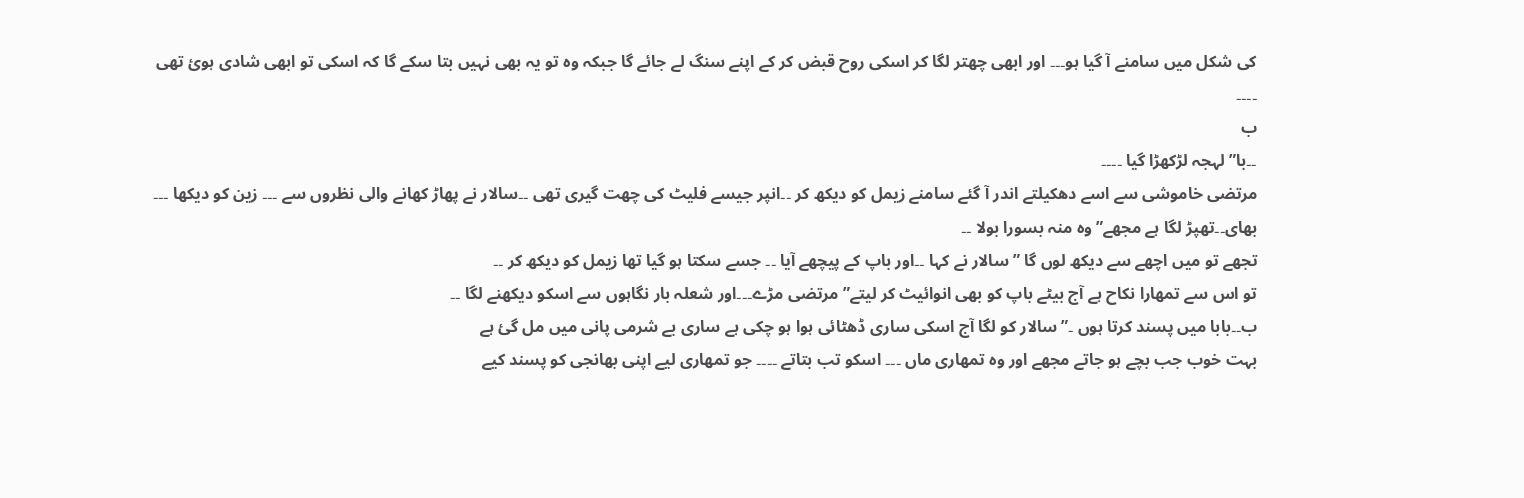کی شکل میں سامنے آ گیا ہو۔۔۔ اور ابھی چھتر لگا کر اسکی روح قبض کر کے اپنے سنگ لے جائے گا جبکہ وہ تو یہ بھی نہیں بتا سکے گا کہ اسکی تو ابھی شادی ہوئ تھی ۔۔۔۔
ب
۔۔با” لہجہ لڑکھڑا گیا ۔۔۔۔
مرتضی خاموشی سے اسے دھکیلتے اندر آ گئے سامنے زیمل کو دیکھ کر ۔۔انپر جیسے فلیٹ کی چھت گیری تھی ۔۔سالار نے پھاڑ کھانے والی نظروں سے ۔۔۔ زین کو دیکھا ۔۔۔
بھای۔۔تھپڑ لگا ہے مجھے” وہ منہ بسورا بولا ۔۔
تجھے تو میں اچھے سے دیکھ لوں گا ” سالار نے کہا ۔۔اور باپ کے پیچھے آیا ۔۔ جسے سکتا ہو گیا تھا زیمل کو دیکھ کر ۔۔
تو اس سے تمھارا نکاح ہے آج بیٹے باپ کو بھی انوائیٹ کر لیتے” مرتضی مڑے۔۔۔اور شعلہ بار نگاہوں سے اسکو دیکھنے لگا ۔۔
ب۔۔بابا میں پسند کرتا ہوں ۔” سالار کو لگا آج اسکی ساری ڈھٹائی ہوا ہو چکی ہے ساری بے شرمی پانی میں مل گئ ہے
بہت خوب جب بچے ہو جاتے مجھے اور وہ تمھاری ماں ۔۔۔ اسکو تب بتاتے ۔۔۔۔ جو تمھاری لیے اپنی بھانجی کو پسند کیے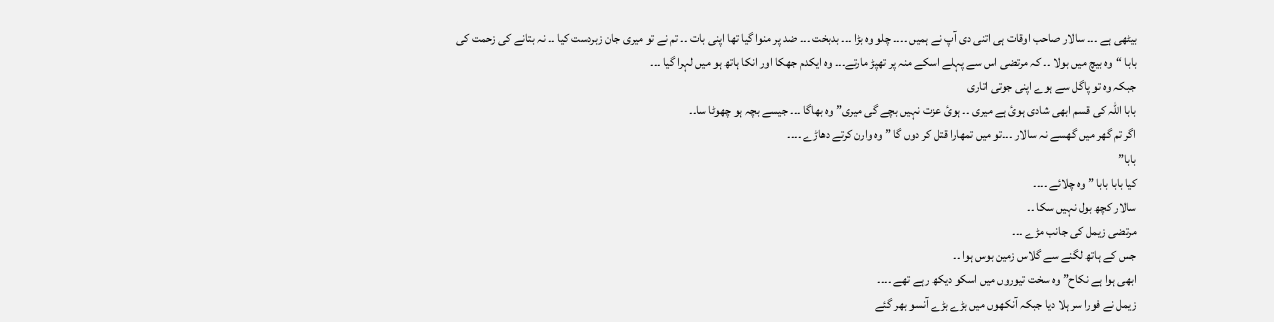بیٹھی ہے ۔۔۔ سالار صاحب اوقات ہی اتنی دی آپ نے ہمیں ۔۔۔۔ چلو وہ بڑا ۔۔۔ بدبخت ۔۔۔ ضد پر منوا گیا تھا اپنی بات ۔۔ تم نے تو میری جان زبردست کیا ۔۔ نہ بتانے کی زحمت کی
بابا “وہ بیچ میں بولا ۔۔ کہ مرتضی اس سے پہلے اسکے منہ پر تھپڑ مارتے۔۔۔ وہ ایکدم جھکا اور انکا ہاتھ ہو میں لہرا گیا ۔۔۔
جبکہ وہ تو پاگل سے ہوے اپنی جوتی اتاری
بابا اللہ کی قسم ابھی شادی ہوئ ہے میری ۔۔ ہوئ عزت نہیں بچے گی میری” وہ بھاگا ۔۔۔ جیسے بچہ ہو چھوٹا سا۔۔
اگر تم گھر میں گھسے نہ سالار ۔۔۔تو میں تمھارا قتل کر دوں گا ” وہ وارن کرتے دھاڑے ۔۔۔۔
بابا”
کیا بابا بابا ” وہ چلائے ۔۔۔۔
سالار کچھ بول نہیں سکا ۔۔
مرتضی زیمل کی جانب مڑے ۔۔۔
جس کے ہاتھ لگنے سے گلاس زمین بوس ہوا ۔۔
ابھی ہوا ہے نکاح” وہ سخت تیوروں میں اسکو دیکھ رہے تھے ۔۔۔۔
زیمل نے فورا سر ہلا دیا جبکہ آنکھوں میں بڑے بڑے آنسو بھر گئے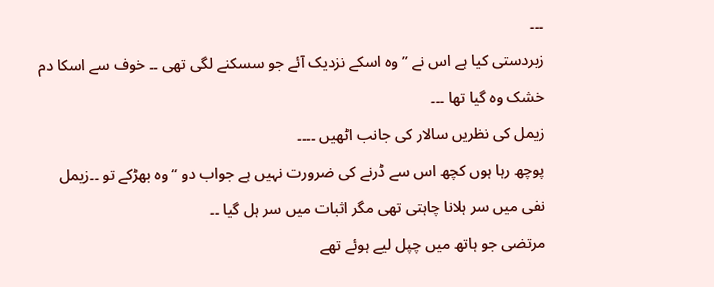۔۔۔
زبردستی کیا ہے اس نے ” وہ اسکے نزدیک آئے جو سسکنے لگی تھی ۔۔ خوف سے اسکا دم خشک وہ گیا تھا ۔۔۔
زیمل کی نظریں سالار کی جانب اٹھیں ۔۔۔۔
پوچھ رہا ہوں کچھ اس سے ڈرنے کی ضرورت نہیں ہے جواب دو “وہ بھڑکے تو ۔۔زیمل نفی میں سر ہلانا چاہتی تھی مگر اثبات میں سر ہل گیا ۔۔
مرتضی جو ہاتھ میں چپل لیے ہوئے تھے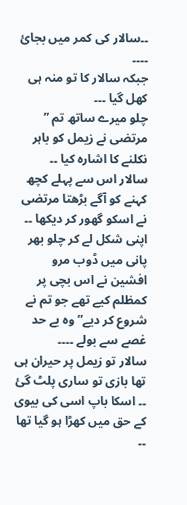۔۔سالار کی کمر میں بجائ ۔۔۔۔
جبکہ سالار کا تو منہ ہی کھل گیا ۔۔۔
چلو میرے ساتھ تم ” مرتضی نے زیمل کو باہر نکلنے کا اشارہ کیا ۔۔
سالار اس سے پہلے کچھ کہنے کو آگے بڑھتا مرتضی نے اسکو گھور کر دیکھا ۔۔
اپنی شکل لے کر چلو بھر پانی میں ڈوب مرو افشین نے اس بچی پر کمظلم کیے تھے جو تم نے شروع کر دیے” وہ بے حد غصے سے بولے ۔۔۔۔
سالار تو زیمل پر حیران ہی تھا بازی تو ساری پلٹ گئ ۔۔ اسکا باپ اسی کی بیوی کے حق میں کھڑا ہو گیا تھا ۔۔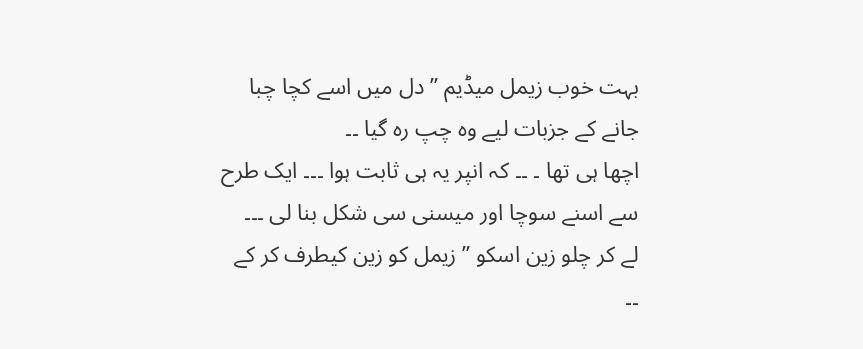بہت خوب زیمل میڈیم ” دل میں اسے کچا چبا جانے کے جزبات لیے وہ چپ رہ گیا ۔۔
اچھا ہی تھا ۔ ۔۔ کہ انپر یہ ہی ثابت ہوا ۔۔۔ ایک طرح سے اسنے سوچا اور میسنی سی شکل بنا لی ۔۔۔
لے کر چلو زین اسکو ” زیمل کو زین کیطرف کر کے ۔۔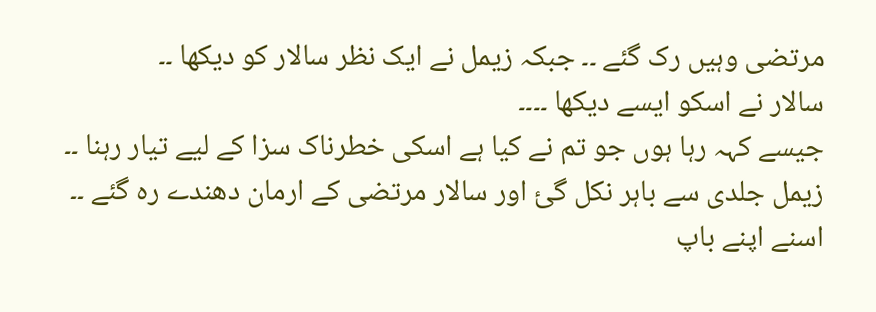مرتضی وہیں رک گئے ۔۔ جبکہ زیمل نے ایک نظر سالار کو دیکھا ۔۔
سالار نے اسکو ایسے دیکھا ۔۔۔۔
جیسے کہہ رہا ہوں جو تم نے کیا ہے اسکی خطرناک سزا کے لیے تیار رہنا ۔۔
زیمل جلدی سے باہر نکل گئ اور سالار مرتضی کے ارمان دھندے رہ گئے ۔۔
اسنے اپنے باپ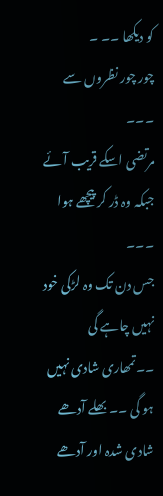کو دیکھا ۔۔ ۔
چور چور نظروں سے ۔۔۔
مرتضی اسکے قریب آئے جبکہ وہ ڈر کر پیچھے ہوا ۔۔۔
جس دن تک وہ لڑکی خود نہیں چاہے گی ۔۔تمھاری شادی نہیں ہو گی ۔۔ بھلے آدھے شادی شدہ اور آدھے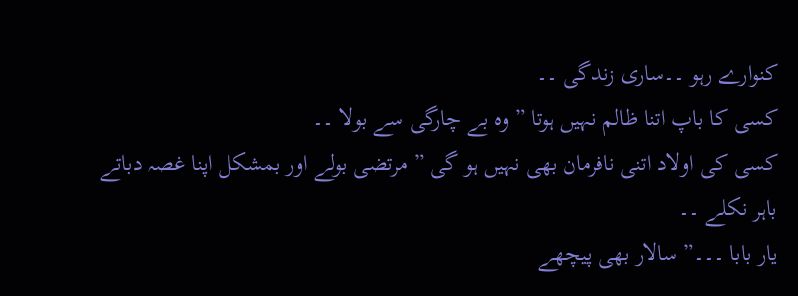کنوارے رہو ۔۔ساری زندگی ۔۔
کسی کا باپ اتنا ظالم نہیں ہوتا ” وہ بے چارگی سے بولا ۔۔
کسی کی اولاد اتنی نافرمان بھی نہیں ہو گی ” مرتضی بولے اور بمشکل اپنا غصہ دباتے باہر نکلے ۔۔
یار بابا ۔۔۔” سالار بھی پیچھے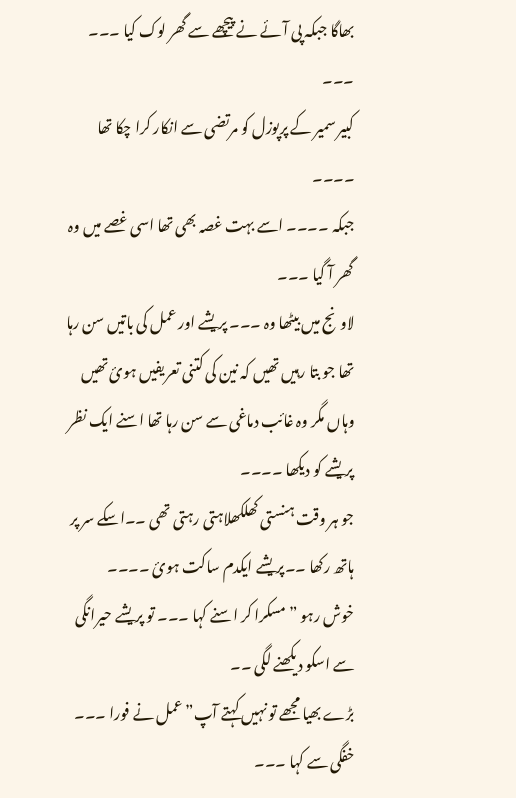بھاگا جبکہ پی آئے نے پیچھے سے گھر لوک کیا ۔۔۔
۔۔۔
کبیر سمیر کے پرپوزل کو مرتضی سے انکار کرا چکا تھا ۔۔۔۔
جبکہ ۔۔۔۔ اسے بہت غصہ بھی تھا اسی غصے میں وہ گھر آ گیا ۔۔۔
لاونج میں بیٹھا وہ ۔۔۔ پریشے اور عمل کی باتیں سن رہا تھا جو بتا رہیں تھیں کہ نین کی کتنی تعریفیں ہوئ تھیں وہاں مگر وہ غائب دماغی سے سن رہا تھا اسنے ایک نظر پریشے کو دیکھا ۔۔۔۔
جو ہر وقت ہنستی کھلکھلاہتی رہتی تھی ۔۔اسکے سر پر ہاتھ رکھا ۔۔پریشے ایکدم ساکت ہوئ ۔۔۔۔
خوش رہو ” مسکرا کر اسنے کہا ۔۔۔ تو پریشے حیرانگی سے اسکو دیکھنے لگی ۔۔
بڑے بھیا مجھے تو نہیں کہتے آپ”عمل نے فورا ۔۔۔ خفگی سے کہا ۔۔۔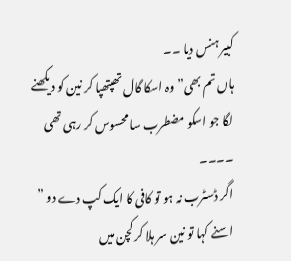کبیر ہنس دیا ۔۔
ہاں تم بھی” وہ اسکا گال تھپتھپا کر نین کو دیکھنے لگا جو اسکو مضطرب سا محسوس کر رہی تھی ۔۔۔۔
اگر ڈسٹرب نہ ہو تو کافی کا ایک کپ دے دو ” اسنے کہا تو نین سر ہلا کر کچن میں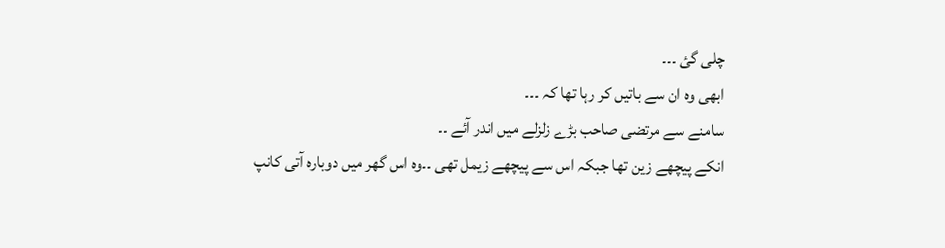چلی گئ ۔۔۔
ابھی وہ ان سے باتیں کر رہا تھا کہ ۔۔۔
سامنے سے مرتضی صاحب بڑے زلزلے میں اندر آئے ۔۔
انکے پیچھے زین تھا جبکہ اس سے پیچھے زیمل تھی ۔۔وہ اس گھر میں دوبارہ آتی کانپ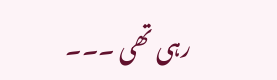رہی تھی ۔۔۔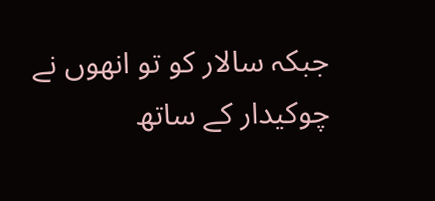جبکہ سالار کو تو انھوں نے چوکیدار کے ساتھ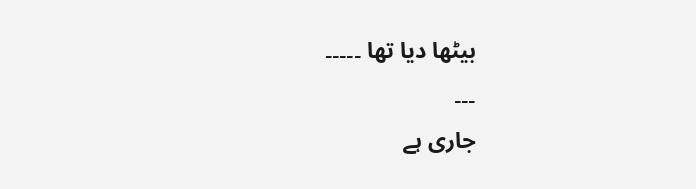بیٹھا دیا تھا ۔۔۔۔۔
۔۔۔
جاری ہے